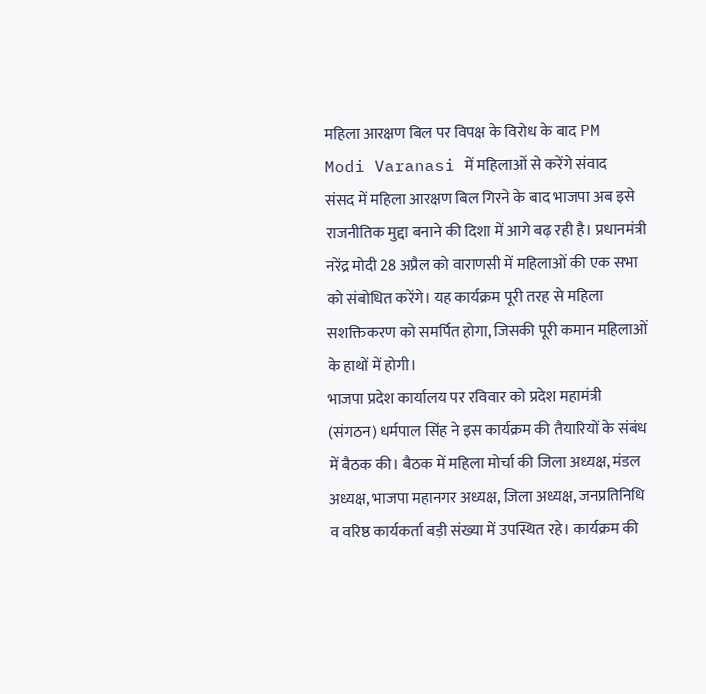महिला आरक्षण बिल पर विपक्ष के विरोध के बाद PM Modi Varanasi में महिलाओं से करेंगे संवाद
संसद में महिला आरक्षण बिल गिरने के बाद भाजपा अब इसे राजनीतिक मुद्दा बनाने की दिशा में आगे बढ़ रही है। प्रधानमंत्री नरेंद्र मोदी 28 अप्रैल को वाराणसी में महिलाओं की एक सभा को संबोधित करेंगे। यह कार्यक्रम पूरी तरह से महिला सशक्तिकरण को समर्पित होगा, जिसकी पूरी कमान महिलाओं के हाथों में होगी।
भाजपा प्रदेश कार्यालय पर रविवार को प्रदेश महामंत्री (संगठन) धर्मपाल सिंह ने इस कार्यक्रम की तैयारियों के संबंध में बैठक की। बैठक में महिला मोर्चा की जिला अध्यक्ष, मंडल अध्यक्ष, भाजपा महानगर अध्यक्ष, जिला अध्यक्ष, जनप्रतिनिधि व वरिष्ठ कार्यकर्ता बड़ी संख्या में उपस्थित रहे। कार्यक्रम की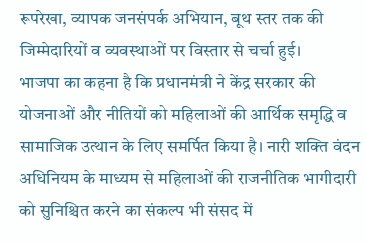रूपरेखा, व्यापक जनसंपर्क अभियान, बूथ स्तर तक की जिम्मेदारियों व व्यवस्थाओं पर विस्तार से चर्चा हुई।
भाजपा का कहना है कि प्रधानमंत्री ने केंद्र सरकार की योजनाओं और नीतियों को महिलाओं की आर्थिक समृद्धि व सामाजिक उत्थान के लिए समर्पित किया है। नारी शक्ति वंदन अधिनियम के माध्यम से महिलाओं की राजनीतिक भागीदारी को सुनिश्चित करने का संकल्प भी संसद में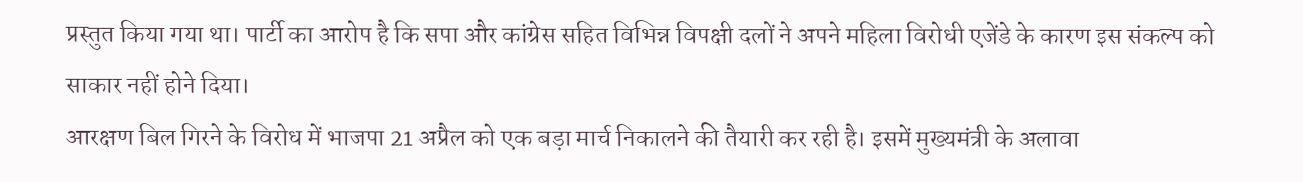प्रस्तुत किया गया था। पार्टी का आरोप है कि सपा और कांग्रेस सहित विभिन्न विपक्षी दलों ने अपने महिला विरोधी एजेंडे के कारण इस संकल्प को साकार नहीं होने दिया।
आरक्षण बिल गिरने के विरोध में भाजपा 21 अप्रैल को एक बड़ा मार्च निकालने की तैयारी कर रही है। इसमें मुख्यमंत्री के अलावा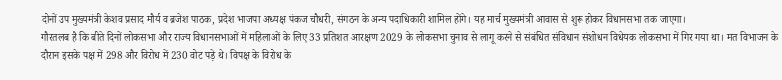दोनों उप मुख्यमंत्री केशव प्रसाद मौर्य व ब्रजेश पाठक, प्रदेश भाजपा अध्यक्ष पंकज चौधरी, संगठन के अन्य पदाधिकारी शामिल होंगे। यह मार्च मुख्यमंत्री आवास से शुरू होकर विधानसभा तक जाएगा।
गौरतलब है कि बीते दिनों लोकसभा और राज्य विधानसभाओं में महिलाओं के लिए 33 प्रतिशत आरक्षण 2029 के लोकसभा चुनाव से लागू करने से संबंधित संविधान संशोधन विधेयक लोकसभा में गिर गया था। मत विभाजन के दौरान इसके पक्ष में 298 और विरोध में 230 वोट पड़े थे। विपक्ष के विरोध के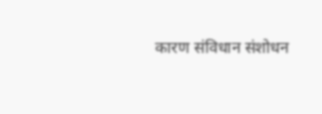कारण संविधान संशोधन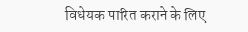विधेयक पारित कराने के लिए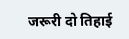जरूरी दो तिहाई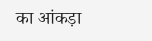का आंकड़ा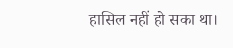हासिल नहीं हो सका था।